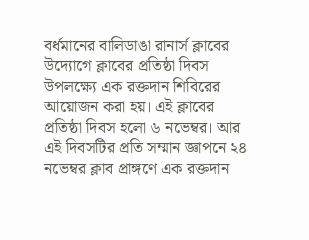বর্ধমানের বালিডাঙা রানার্স ক্লাবের উদ্যোগে ক্লাবের প্রতিষ্ঠা দিবস উপলক্ষ্যে এক রক্তদান শিবিরের আয়োজন করা হয়। এই ক্লাবের প্রতিষ্ঠা দিবস হলো ৬ নভেম্বর। আর এই দিবসটির প্রতি সম্মান জ্ঞাপনে ২৪ নভেম্বর ক্লাব প্রাঙ্গণে এক রক্তদান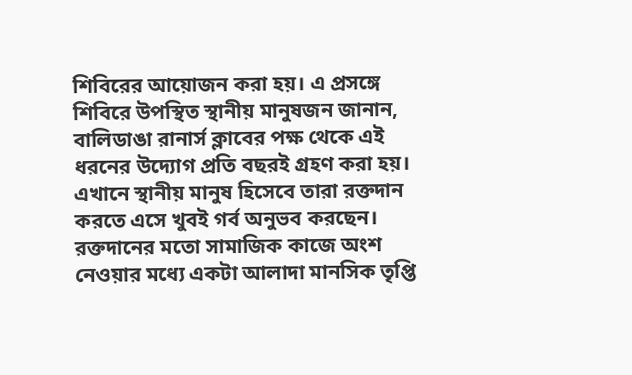শিবিরের আয়োজন করা হয়। এ প্রসঙ্গে শিবিরে উপস্থিত স্থানীয় মানুষজন জানান, বালিডাঙা রানার্স ক্লাবের পক্ষ থেকে এই ধরনের উদ্যোগ প্রতি বছরই গ্রহণ করা হয়। এখানে স্থানীয় মানুষ হিসেবে তারা রক্তদান করতে এসে খুবই গর্ব অনুভব করছেন। রক্তদানের মতো সামাজিক কাজে অংশ নেওয়ার মধ্যে একটা আলাদা মানসিক তৃপ্তি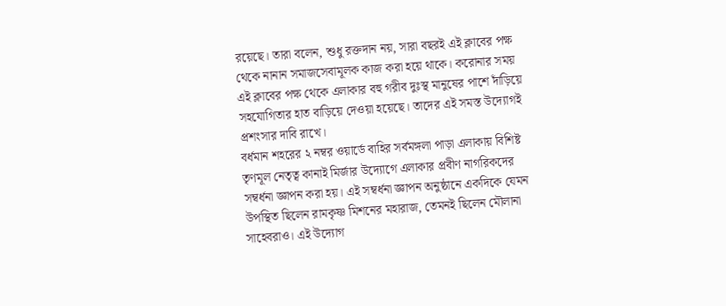রয়েছে। তারা বলেন, শুধু রক্তদান নয়, সারা বছরই এই ক্লাবের পক্ষ থেকে নানান সমাজসেবামূলক কাজ করা হয়ে থাকে। করোনার সময় এই ক্লাবের পক্ষ থেকে এলাকার বহু গরীব দুঃস্থ মানুষের পাশে দাঁড়িয়ে সহযোগিতার হাত বাড়িয়ে দেওয়া হয়েছে। তাদের এই সমস্ত উদ্যোগই প্রশংসার দাবি রাখে।
বর্ধমান শহরের ২ নম্বর ওয়ার্ডে বাহির সর্বমঙ্গলা পাড়া এলাকায় বিশিষ্ট তৃণমূল নেতৃত্ব কানাই মির্জার উদ্যোগে এলাকার প্রবীণ নাগরিকদের সম্বর্ধনা জ্ঞাপন করা হয়। এই সম্বর্ধনা জ্ঞাপন অনুষ্ঠানে একদিকে যেমন উপস্থিত ছিলেন রামকৃষ্ণ মিশনের মহারাজ, তেমনই ছিলেন মৌলানা সাহেবরাও। এই উদ্যোগ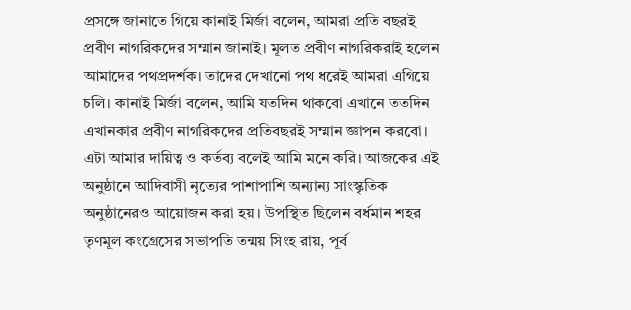প্রসঙ্গে জানাতে গিয়ে কানাই মির্জা বলেন, আমরা প্রতি বছরই প্রবীণ নাগরিকদের সম্মান জানাই। মূলত প্রবীণ নাগরিকরাই হলেন আমাদের পথপ্রদর্শক। তাদের দেখানো পথ ধরেই আমরা এগিয়ে চলি। কানাই মির্জা বলেন, আমি যতদিন থাকবো এখানে ততদিন এখানকার প্রবীণ নাগরিকদের প্রতিবছরই সম্মান জ্ঞাপন করবো। এটা আমার দায়িত্ব ও কর্তব্য বলেই আমি মনে করি। আজকের এই অনুষ্ঠানে আদিবাসী নৃত্যের পাশাপাশি অন্যান্য সাংস্কৃতিক অনুষ্ঠানেরও আয়োজন করা হয়। উপস্থিত ছিলেন বর্ধমান শহর তৃণমূল কংগ্রেসের সভাপতি তন্ময় সিংহ রায়, পূর্ব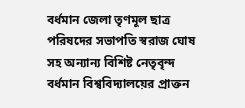বর্ধমান জেলা তৃণমূল ছাত্র পরিষদের সভাপতি স্বরাজ ঘোষ সহ অন্যান্য বিশিষ্ট নেতৃবৃন্দ
বর্ধমান বিশ্ববিদ্যালয়ের প্রাক্তন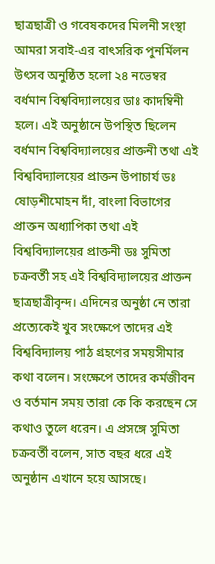ছাত্রছাত্রী ও গবেষকদের মিলনী সংস্থা আমরা সবাই-এর বাৎসরিক পুনর্মিলন উৎসব অনুষ্ঠিত হলো ২৪ নভেম্বর বর্ধমান বিশ্ববিদ্যালয়ের ডাঃ কাদম্বিনী হলে। এই অনুষ্ঠানে উপস্থিত ছিলেন বর্ধমান বিশ্ববিদ্যালয়ের প্রাক্তনী তথা এই বিশ্ববিদ্যালয়ের প্রাক্তন উপাচার্য ডঃ ষোড়শীমোহন দাঁ, বাংলা বিভাগের প্রাক্তন অধ্যাপিকা তথা এই বিশ্ববিদ্যালয়ের প্রাক্তনী ডঃ সুমিতা চক্রবর্তী সহ এই বিশ্ববিদ্যালয়ের প্রাক্তন ছাত্রছাত্রীবৃন্দ। এদিনের অনুষ্ঠা নে তারা প্রত্যেকেই খুব সংক্ষেপে তাদের এই বিশ্ববিদ্যালয় পাঠ গ্রহণের সময়সীমার কথা বলেন। সংক্ষেপে তাদের কর্মজীবন ও বর্তমান সময় তারা কে কি করছেন সে কথাও তুলে ধরেন। এ প্রসঙ্গে সুমিতা চক্রবর্তী বলেন, সাত বছর ধরে এই অনুষ্ঠান এখানে হয়ে আসছে।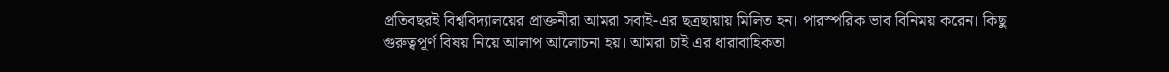প্রতিবছরই বিশ্ববিদ্যালয়ের প্রাক্তনীরা আমরা সবাই-এর ছত্রছায়ায় মিলিত হন। পারস্পরিক ভাব বিনিময় করেন। কিছু গুরুত্বপূর্ণ বিষয় নিয়ে আলাপ আলোচনা হয়। আমরা চাই এর ধারাবাহিকতা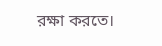রক্ষা করতে।